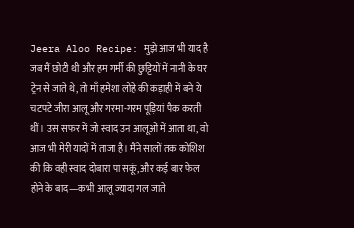Jeera Aloo Recipe: मुझे आज भी याद है जब मैं छोटी थी और हम गर्मी की छुट्टियों में नानी के घर ट्रेन से जाते थे, तो माँ हमेशा लोहे की कड़ाही में बने ये चटपटे जीरा आलू और गरमा-गरम पूड़ियां पैक करती थीं। उस सफर में जो स्वाद उन आलूओं में आता था, वो आज भी मेरी यादों में ताजा है। मैंने सालों तक कोशिश की कि वही स्वाद दोबारा पा सकूं, और कई बार फेल होने के बाद—कभी आलू ज्यादा गल जाते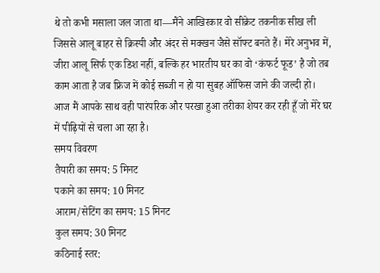थे तो कभी मसाला जल जाता था—मैंने आखिरकार वो सीक्रेट तकनीक सीख ली जिससे आलू बाहर से क्रिस्पी और अंदर से मक्खन जैसे सॉफ्ट बनते हैं। मेरे अनुभव में, जीरा आलू सिर्फ एक डिश नहीं, बल्कि हर भारतीय घर का वो ‘कंफर्ट फूड’ है जो तब काम आता है जब फ्रिज में कोई सब्जी न हो या सुबह ऑफिस जाने की जल्दी हो। आज मैं आपके साथ वही पारंपरिक और परखा हुआ तरीका शेयर कर रही हूँ जो मेरे घर में पीढ़ियों से चला आ रहा है।
समय विवरण
तैयारी का समय: 5 मिनट
पकाने का समय: 10 मिनट
आराम/सेटिंग का समय: 15 मिनट
कुल समय: 30 मिनट
कठिनाई स्तर: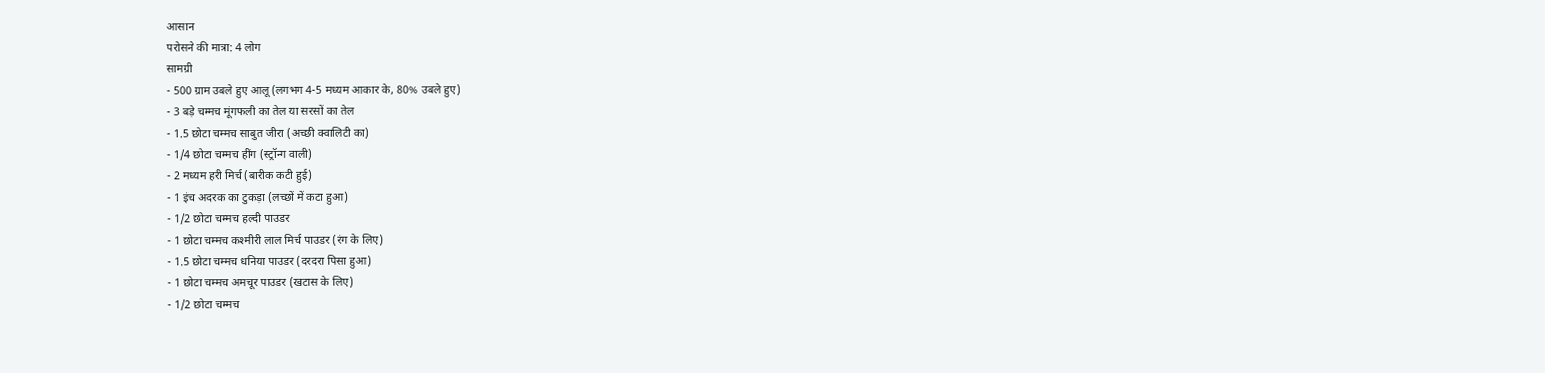आसान
परोसने की मात्रा: 4 लोग
सामग्री
- 500 ग्राम उबले हुए आलू (लगभग 4-5 मध्यम आकार के, 80% उबले हुए)
- 3 बड़े चम्मच मूंगफली का तेल या सरसों का तेल
- 1.5 छोटा चम्मच साबुत जीरा (अच्छी क्वालिटी का)
- 1/4 छोटा चम्मच हींग (स्ट्रॉन्ग वाली)
- 2 मध्यम हरी मिर्च (बारीक कटी हुई)
- 1 इंच अदरक का टुकड़ा (लच्छों में कटा हुआ)
- 1/2 छोटा चम्मच हल्दी पाउडर
- 1 छोटा चम्मच कश्मीरी लाल मिर्च पाउडर (रंग के लिए)
- 1.5 छोटा चम्मच धनिया पाउडर (दरदरा पिसा हुआ)
- 1 छोटा चम्मच अमचूर पाउडर (खटास के लिए)
- 1/2 छोटा चम्मच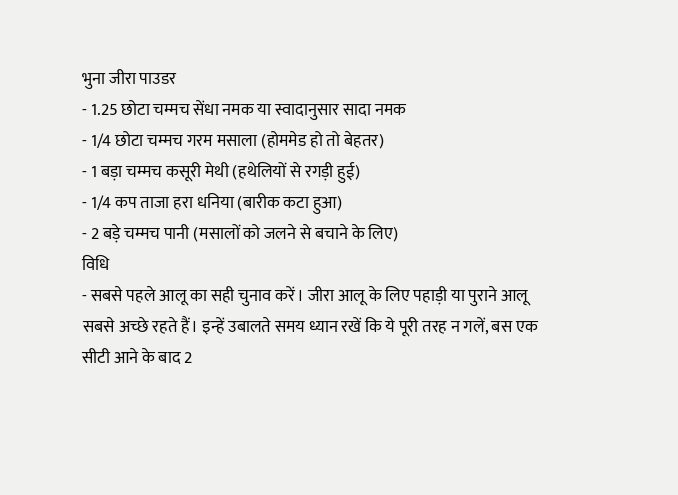भुना जीरा पाउडर
- 1.25 छोटा चम्मच सेंधा नमक या स्वादानुसार सादा नमक
- 1/4 छोटा चम्मच गरम मसाला (होममेड हो तो बेहतर)
- 1 बड़ा चम्मच कसूरी मेथी (हथेलियों से रगड़ी हुई)
- 1/4 कप ताजा हरा धनिया (बारीक कटा हुआ)
- 2 बड़े चम्मच पानी (मसालों को जलने से बचाने के लिए)
विधि
- सबसे पहले आलू का सही चुनाव करें। जीरा आलू के लिए पहाड़ी या पुराने आलू सबसे अच्छे रहते हैं। इन्हें उबालते समय ध्यान रखें कि ये पूरी तरह न गलें, बस एक सीटी आने के बाद 2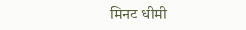मिनट धीमी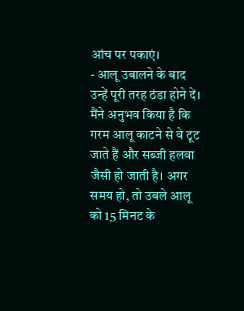आंच पर पकाएं।
- आलू उबालने के बाद उन्हें पूरी तरह ठंडा होने दें। मैंने अनुभव किया है कि गरम आलू काटने से वे टूट जाते हैं और सब्जी हलवा जैसी हो जाती है। अगर समय हो, तो उबले आलू को 15 मिनट के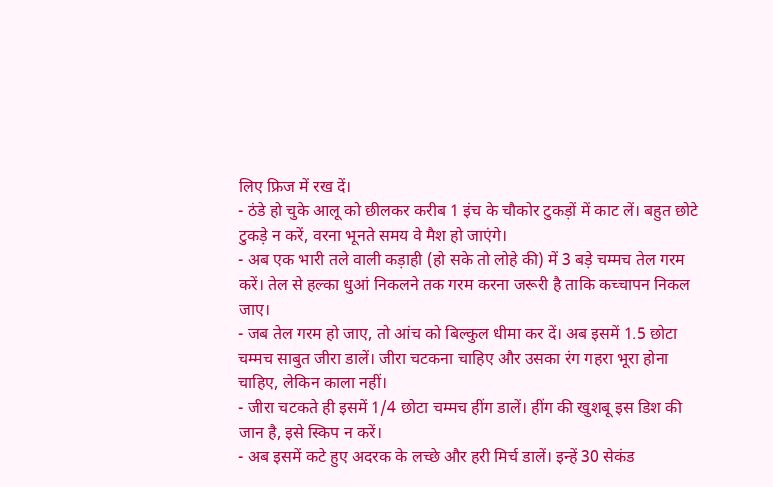लिए फ्रिज में रख दें।
- ठंडे हो चुके आलू को छीलकर करीब 1 इंच के चौकोर टुकड़ों में काट लें। बहुत छोटे टुकड़े न करें, वरना भूनते समय वे मैश हो जाएंगे।
- अब एक भारी तले वाली कड़ाही (हो सके तो लोहे की) में 3 बड़े चम्मच तेल गरम करें। तेल से हल्का धुआं निकलने तक गरम करना जरूरी है ताकि कच्चापन निकल जाए।
- जब तेल गरम हो जाए, तो आंच को बिल्कुल धीमा कर दें। अब इसमें 1.5 छोटा चम्मच साबुत जीरा डालें। जीरा चटकना चाहिए और उसका रंग गहरा भूरा होना चाहिए, लेकिन काला नहीं।
- जीरा चटकते ही इसमें 1/4 छोटा चम्मच हींग डालें। हींग की खुशबू इस डिश की जान है, इसे स्किप न करें।
- अब इसमें कटे हुए अदरक के लच्छे और हरी मिर्च डालें। इन्हें 30 सेकंड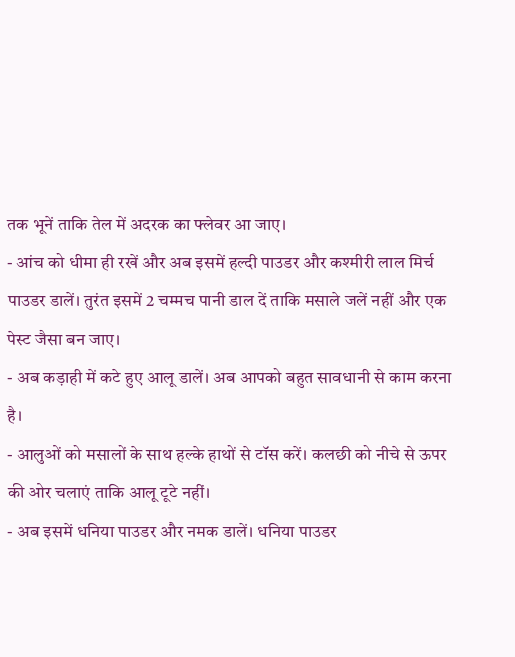तक भूनें ताकि तेल में अदरक का फ्लेवर आ जाए।
- आंच को धीमा ही रखें और अब इसमें हल्दी पाउडर और कश्मीरी लाल मिर्च पाउडर डालें। तुरंत इसमें 2 चम्मच पानी डाल दें ताकि मसाले जलें नहीं और एक पेस्ट जैसा बन जाए।
- अब कड़ाही में कटे हुए आलू डालें। अब आपको बहुत सावधानी से काम करना है।
- आलुओं को मसालों के साथ हल्के हाथों से टॉस करें। कलछी को नीचे से ऊपर की ओर चलाएं ताकि आलू टूटे नहीं।
- अब इसमें धनिया पाउडर और नमक डालें। धनिया पाउडर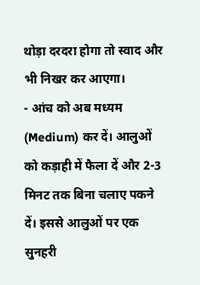थोड़ा दरदरा होगा तो स्वाद और भी निखर कर आएगा।
- आंच को अब मध्यम (Medium) कर दें। आलुओं को कड़ाही में फैला दें और 2-3 मिनट तक बिना चलाए पकने दें। इससे आलुओं पर एक सुनहरी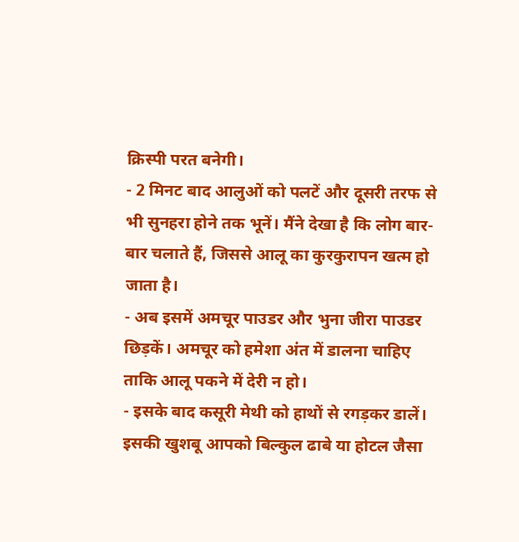क्रिस्पी परत बनेगी।
- 2 मिनट बाद आलुओं को पलटें और दूसरी तरफ से भी सुनहरा होने तक भूनें। मैंने देखा है कि लोग बार-बार चलाते हैं, जिससे आलू का कुरकुरापन खत्म हो जाता है।
- अब इसमें अमचूर पाउडर और भुना जीरा पाउडर छिड़कें। अमचूर को हमेशा अंत में डालना चाहिए ताकि आलू पकने में देरी न हो।
- इसके बाद कसूरी मेथी को हाथों से रगड़कर डालें। इसकी खुशबू आपको बिल्कुल ढाबे या होटल जैसा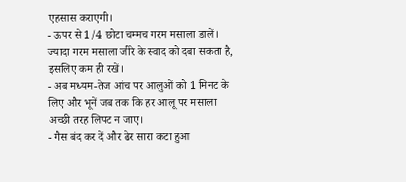एहसास कराएगी।
- ऊपर से 1/4 छोटा चम्मच गरम मसाला डालें। ज्यादा गरम मसाला जीरे के स्वाद को दबा सकता है, इसलिए कम ही रखें।
- अब मध्यम-तेज आंच पर आलुओं को 1 मिनट के लिए और भूनें जब तक कि हर आलू पर मसाला अच्छी तरह लिपट न जाए।
- गैस बंद कर दें और ढेर सारा कटा हुआ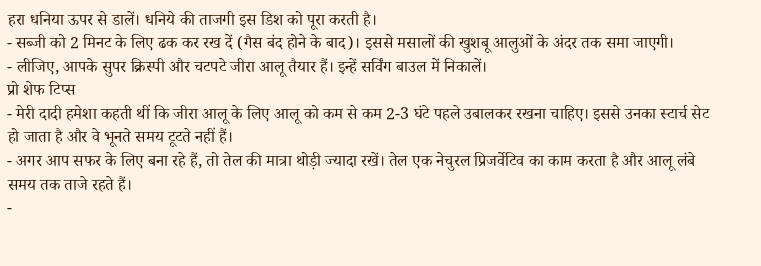हरा धनिया ऊपर से डालें। धनिये की ताजगी इस डिश को पूरा करती है।
- सब्जी को 2 मिनट के लिए ढक कर रख दें (गैस बंद होने के बाद)। इससे मसालों की खुशबू आलुओं के अंदर तक समा जाएगी।
- लीजिए, आपके सुपर क्रिस्पी और चटपटे जीरा आलू तैयार हैं। इन्हें सर्विंग बाउल में निकालें।
प्रो शेफ टिप्स
- मेरी दादी हमेशा कहती थीं कि जीरा आलू के लिए आलू को कम से कम 2-3 घंटे पहले उबालकर रखना चाहिए। इससे उनका स्टार्च सेट हो जाता है और वे भूनते समय टूटते नहीं हैं।
- अगर आप सफर के लिए बना रहे हैं, तो तेल की मात्रा थोड़ी ज्यादा रखें। तेल एक नेचुरल प्रिजर्वेटिव का काम करता है और आलू लंबे समय तक ताजे रहते हैं।
-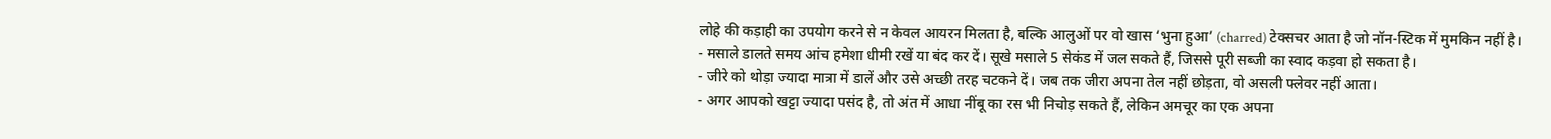लोहे की कड़ाही का उपयोग करने से न केवल आयरन मिलता है, बल्कि आलुओं पर वो खास ‘भुना हुआ’ (charred) टेक्सचर आता है जो नॉन-स्टिक में मुमकिन नहीं है।
- मसाले डालते समय आंच हमेशा धीमी रखें या बंद कर दें। सूखे मसाले 5 सेकंड में जल सकते हैं, जिससे पूरी सब्जी का स्वाद कड़वा हो सकता है।
- जीरे को थोड़ा ज्यादा मात्रा में डालें और उसे अच्छी तरह चटकने दें। जब तक जीरा अपना तेल नहीं छोड़ता, वो असली फ्लेवर नहीं आता।
- अगर आपको खट्टा ज्यादा पसंद है, तो अंत में आधा नींबू का रस भी निचोड़ सकते हैं, लेकिन अमचूर का एक अपना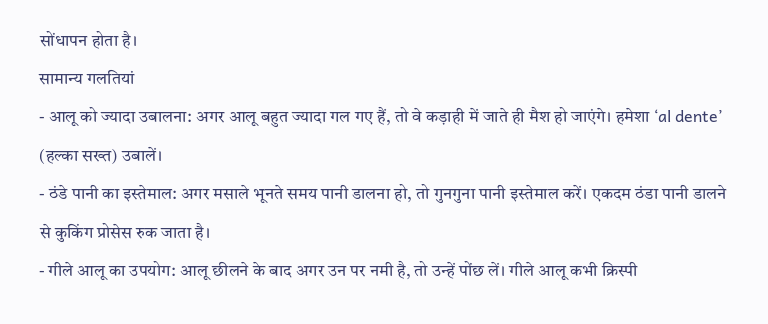सोंधापन होता है।
सामान्य गलतियां
- आलू को ज्यादा उबालना: अगर आलू बहुत ज्यादा गल गए हैं, तो वे कड़ाही में जाते ही मैश हो जाएंगे। हमेशा ‘al dente’ (हल्का सख्त) उबालें।
- ठंडे पानी का इस्तेमाल: अगर मसाले भूनते समय पानी डालना हो, तो गुनगुना पानी इस्तेमाल करें। एकदम ठंडा पानी डालने से कुकिंग प्रोसेस रुक जाता है।
- गीले आलू का उपयोग: आलू छीलने के बाद अगर उन पर नमी है, तो उन्हें पोंछ लें। गीले आलू कभी क्रिस्पी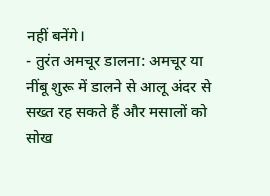नहीं बनेंगे।
- तुरंत अमचूर डालना: अमचूर या नींबू शुरू में डालने से आलू अंदर से सख्त रह सकते हैं और मसालों को सोख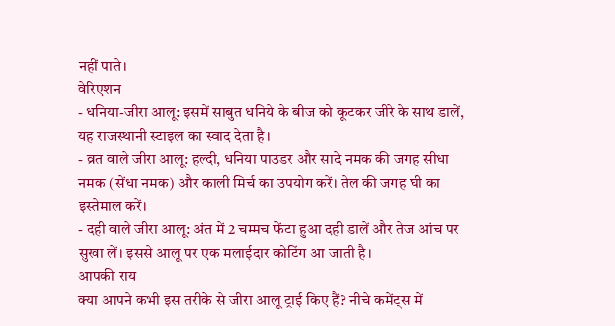नहीं पाते।
वेरिएशन
- धनिया-जीरा आलू: इसमें साबुत धनिये के बीज को कूटकर जीरे के साथ डालें, यह राजस्थानी स्टाइल का स्वाद देता है।
- व्रत वाले जीरा आलू: हल्दी, धनिया पाउडर और सादे नमक की जगह सीधा नमक (सेंधा नमक) और काली मिर्च का उपयोग करें। तेल की जगह घी का इस्तेमाल करें।
- दही वाले जीरा आलू: अंत में 2 चम्मच फेंटा हुआ दही डालें और तेज आंच पर सुखा लें। इससे आलू पर एक मलाईदार कोटिंग आ जाती है।
आपकी राय
क्या आपने कभी इस तरीके से जीरा आलू ट्राई किए हैं? नीचे कमेंट्स में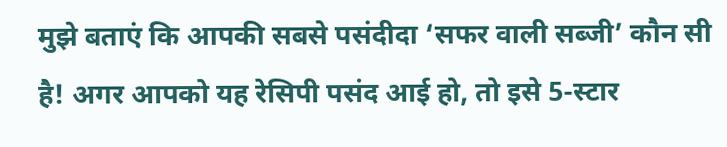मुझे बताएं कि आपकी सबसे पसंदीदा ‘सफर वाली सब्जी’ कौन सी है! अगर आपको यह रेसिपी पसंद आई हो, तो इसे 5-स्टार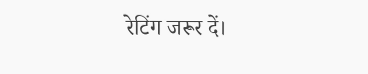रेटिंग जरूर दें।